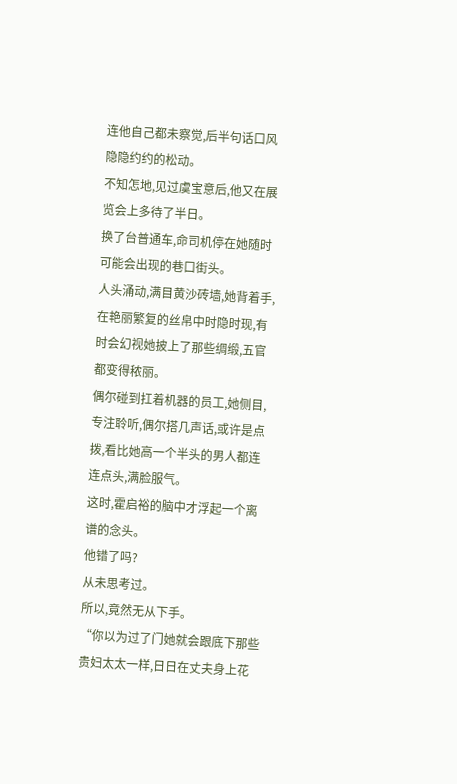连他自己都未察觉,后半句话口风隐隐约约的松动。
不知怎地,见过虞宝意后,他又在展览会上多待了半日。
换了台普通车,命司机停在她随时可能会出现的巷口街头。
人头涌动,满目黄沙砖墙,她背着手,在艳丽繁复的丝帛中时隐时现,有时会幻视她披上了那些绸缎,五官都变得秾丽。
偶尔碰到扛着机器的员工,她侧目,专注聆听,偶尔搭几声话,或许是点拨,看比她高一个半头的男人都连连点头,满脸服气。
这时,霍启裕的脑中才浮起一个离谱的念头。
他错了吗?
从未思考过。
所以,竟然无从下手。
“你以为过了门她就会跟底下那些贵妇太太一样,日日在丈夫身上花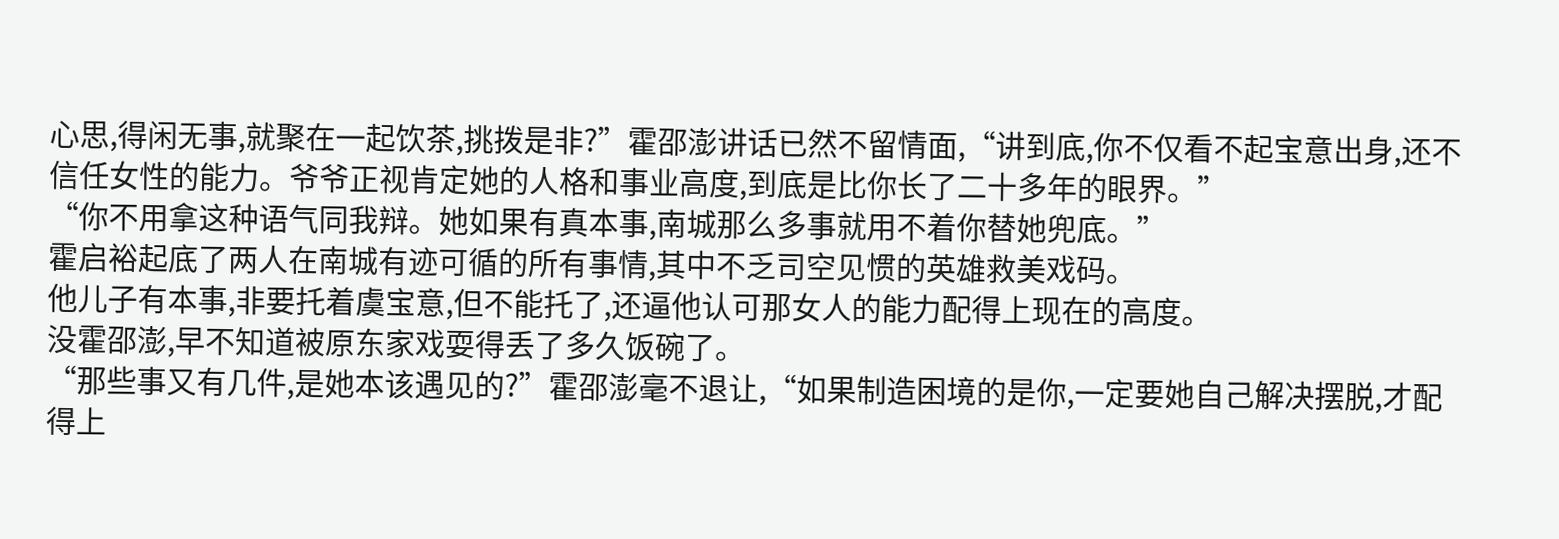心思,得闲无事,就聚在一起饮茶,挑拨是非?”霍邵澎讲话已然不留情面,“讲到底,你不仅看不起宝意出身,还不信任女性的能力。爷爷正视肯定她的人格和事业高度,到底是比你长了二十多年的眼界。”
“你不用拿这种语气同我辩。她如果有真本事,南城那么多事就用不着你替她兜底。”
霍启裕起底了两人在南城有迹可循的所有事情,其中不乏司空见惯的英雄救美戏码。
他儿子有本事,非要托着虞宝意,但不能托了,还逼他认可那女人的能力配得上现在的高度。
没霍邵澎,早不知道被原东家戏耍得丢了多久饭碗了。
“那些事又有几件,是她本该遇见的?”霍邵澎毫不退让,“如果制造困境的是你,一定要她自己解决摆脱,才配得上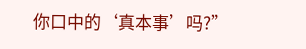你口中的‘真本事’吗?”